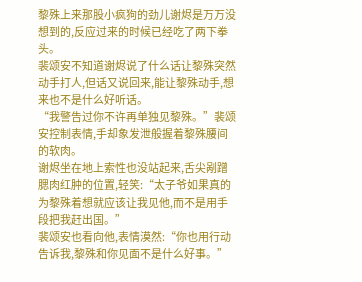黎殊上来那股小疯狗的劲儿谢烬是万万没想到的,反应过来的时候已经吃了两下拳头。
裴颂安不知道谢烬说了什么话让黎殊突然动手打人,但话又说回来,能让黎殊动手,想来也不是什么好听话。
“我警告过你不许再单独见黎殊。”裴颂安控制表情,手却象发泄般握着黎殊腰间的软肉。
谢烬坐在地上索性也没站起来,舌尖剐蹭腮肉红肿的位置,轻笑:“太子爷如果真的为黎殊着想就应该让我见他,而不是用手段把我赶出国。”
裴颂安也看向他,表情漠然:“你也用行动告诉我,黎殊和你见面不是什么好事。”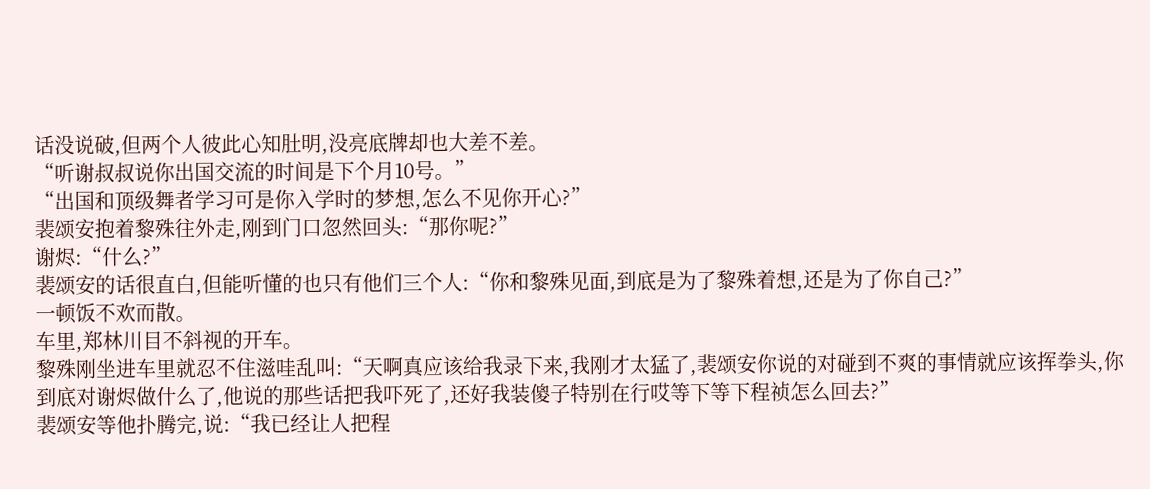话没说破,但两个人彼此心知肚明,没亮底牌却也大差不差。
“听谢叔叔说你出国交流的时间是下个月10号。”
“出国和顶级舞者学习可是你入学时的梦想,怎么不见你开心?”
裴颂安抱着黎殊往外走,刚到门口忽然回头:“那你呢?”
谢烬:“什么?”
裴颂安的话很直白,但能听懂的也只有他们三个人:“你和黎殊见面,到底是为了黎殊着想,还是为了你自己?”
一顿饭不欢而散。
车里,郑林川目不斜视的开车。
黎殊刚坐进车里就忍不住滋哇乱叫:“天啊真应该给我录下来,我刚才太猛了,裴颂安你说的对碰到不爽的事情就应该挥拳头,你到底对谢烬做什么了,他说的那些话把我吓死了,还好我装傻子特别在行哎等下等下程祯怎么回去?”
裴颂安等他扑腾完,说:“我已经让人把程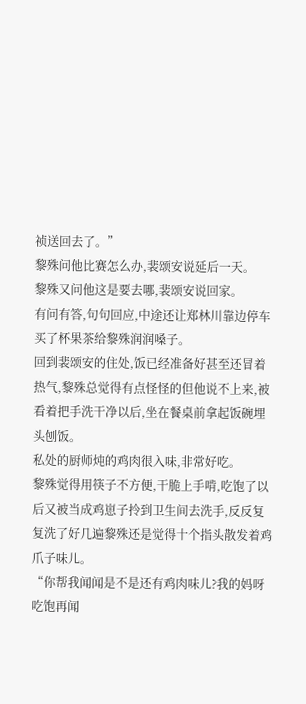祯送回去了。”
黎殊问他比赛怎么办,裴颂安说延后一天。
黎殊又问他这是要去哪,裴颂安说回家。
有问有答,句句回应,中途还让郑林川靠边停车买了杯果茶给黎殊润润嗓子。
回到裴颂安的住处,饭已经准备好甚至还冒着热气,黎殊总觉得有点怪怪的但他说不上来,被看着把手洗干净以后,坐在餐桌前拿起饭碗埋头刨饭。
私处的厨师炖的鸡肉很入味,非常好吃。
黎殊觉得用筷子不方便,干脆上手啃,吃饱了以后又被当成鸡崽子拎到卫生间去洗手,反反复复洗了好几遍黎殊还是觉得十个指头散发着鸡爪子味儿。
“你帮我闻闻是不是还有鸡肉味儿?我的妈呀吃饱再闻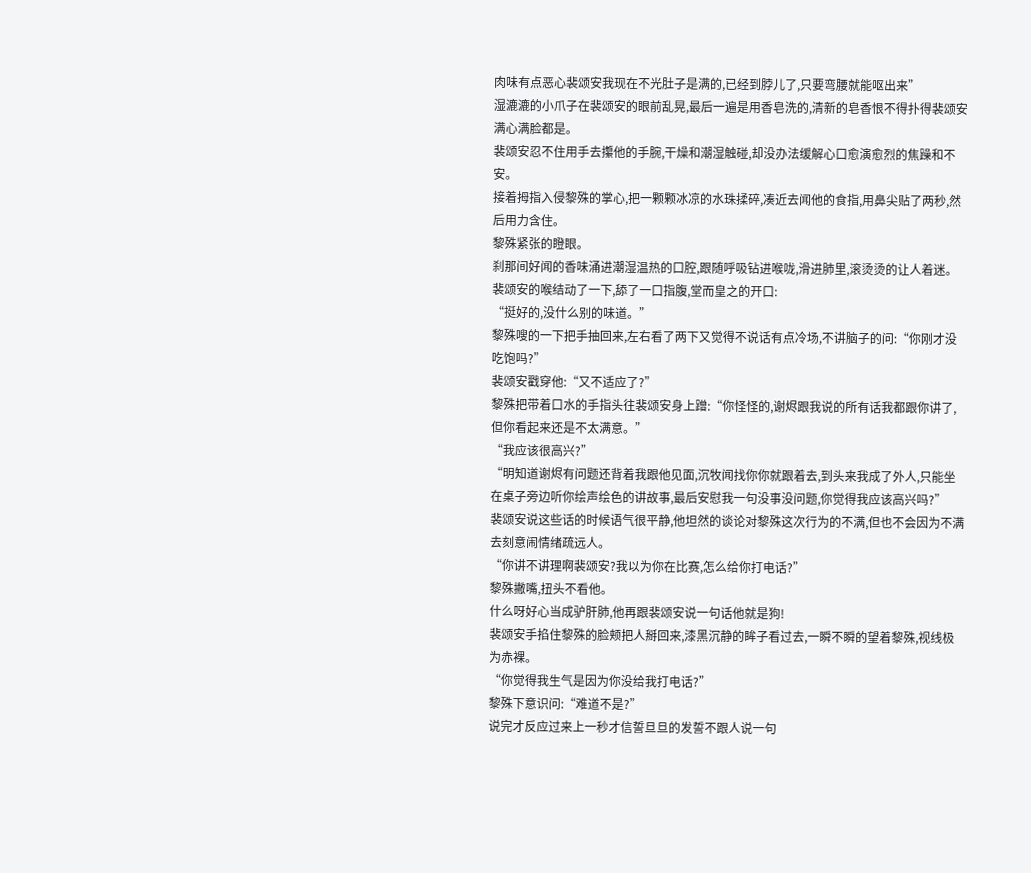肉味有点恶心裴颂安我现在不光肚子是满的,已经到脖儿了,只要弯腰就能呕出来”
湿漉漉的小爪子在裴颂安的眼前乱晃,最后一遍是用香皂洗的,清新的皂香恨不得扑得裴颂安满心满脸都是。
裴颂安忍不住用手去攥他的手腕,干燥和潮湿触碰,却没办法缓解心口愈演愈烈的焦躁和不安。
接着拇指入侵黎殊的掌心,把一颗颗冰凉的水珠揉碎,凑近去闻他的食指,用鼻尖贴了两秒,然后用力含住。
黎殊紧张的瞪眼。
刹那间好闻的香味涌进潮湿温热的口腔,跟随呼吸钻进喉咙,滑进肺里,滚烫烫的让人着迷。
裴颂安的喉结动了一下,舔了一口指腹,堂而皇之的开口:
“挺好的,没什么别的味道。”
黎殊嗖的一下把手抽回来,左右看了两下又觉得不说话有点冷场,不讲脑子的问:“你刚才没吃饱吗?”
裴颂安戳穿他:“又不适应了?”
黎殊把带着口水的手指头往裴颂安身上蹭:“你怪怪的,谢烬跟我说的所有话我都跟你讲了,但你看起来还是不太满意。”
“我应该很高兴?”
“明知道谢烬有问题还背着我跟他见面,沉牧闻找你你就跟着去,到头来我成了外人,只能坐在桌子旁边听你绘声绘色的讲故事,最后安慰我一句没事没问题,你觉得我应该高兴吗?”
裴颂安说这些话的时候语气很平静,他坦然的谈论对黎殊这次行为的不满,但也不会因为不满去刻意闹情绪疏远人。
“你讲不讲理啊裴颂安?我以为你在比赛,怎么给你打电话?”
黎殊撇嘴,扭头不看他。
什么呀好心当成驴肝肺,他再跟裴颂安说一句话他就是狗!
裴颂安手掐住黎殊的脸颊把人掰回来,漆黑沉静的眸子看过去,一瞬不瞬的望着黎殊,视线极为赤裸。
“你觉得我生气是因为你没给我打电话?”
黎殊下意识问:“难道不是?”
说完才反应过来上一秒才信誓旦旦的发誓不跟人说一句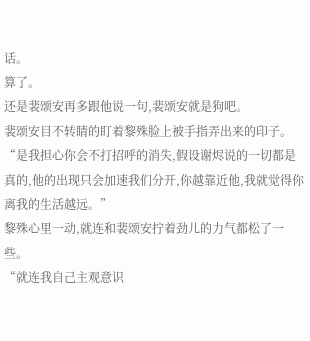话。
算了。
还是裴颂安再多跟他说一句,裴颂安就是狗吧。
裴颂安目不转睛的盯着黎殊脸上被手指弄出来的印子。
“是我担心你会不打招呼的消失,假设谢烬说的一切都是真的,他的出现只会加速我们分开,你越靠近他,我就觉得你离我的生活越远。”
黎殊心里一动,就连和裴颂安拧着劲儿的力气都松了一些。
“就连我自己主观意识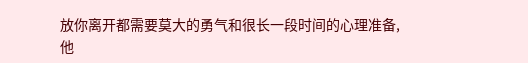放你离开都需要莫大的勇气和很长一段时间的心理准备,他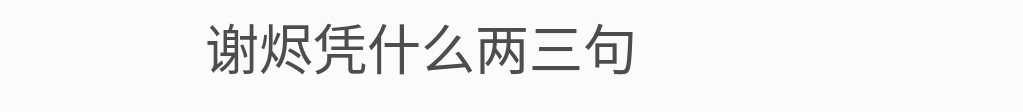谢烬凭什么两三句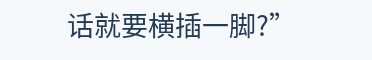话就要横插一脚?”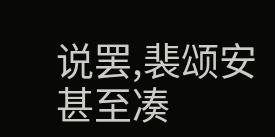说罢,裴颂安甚至凑